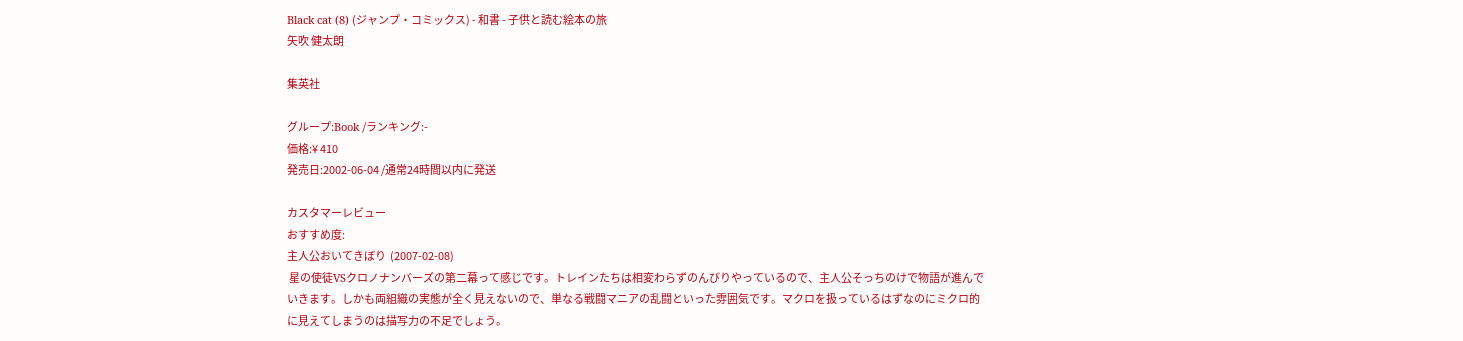Black cat (8) (ジャンプ・コミックス) - 和書 - 子供と読む絵本の旅
矢吹 健太朗

集英社

グループ:Book /ランキング:-
価格:¥ 410
発売日:2002-06-04 /通常24時間以内に発送

カスタマーレビュー
おすすめ度:
主人公おいてきぼり  (2007-02-08)
 星の使徒VSクロノナンバーズの第二幕って感じです。トレインたちは相変わらずのんびりやっているので、主人公そっちのけで物語が進んでいきます。しかも両組織の実態が全く見えないので、単なる戦闘マニアの乱闘といった雰囲気です。マクロを扱っているはずなのにミクロ的に見えてしまうのは描写力の不足でしょう。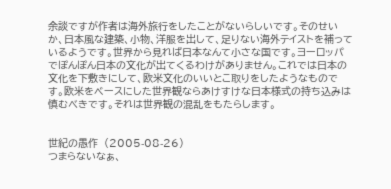余談ですが作者は海外旅行をしたことがないらしいです。そのせいか、日本風な建築、小物、洋服を出して、足りない海外テイストを補っているようです。世界から見れば日本なんて小さな国です。ヨーロッパでぽんぽん日本の文化が出てくるわけがありません。これでは日本の文化を下敷きにして、欧米文化のいいとこ取りをしたようなものです。欧米をベースにした世界観ならあけすけな日本様式の持ち込みは慎むべきです。それは世界観の混乱をもたらします。


世紀の愚作  (2005-08-26)
つまらないなぁ、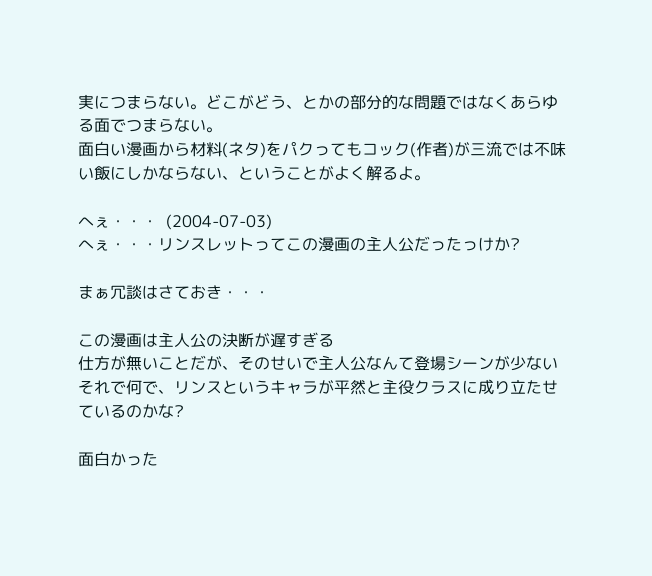実につまらない。どこがどう、とかの部分的な問題ではなくあらゆる面でつまらない。
面白い漫画から材料(ネタ)をパクってもコック(作者)が三流では不味い飯にしかならない、ということがよく解るよ。

へぇ・・・  (2004-07-03)
へぇ・・・リンスレットってこの漫画の主人公だったっけか?

まぁ冗談はさておき・・・

この漫画は主人公の決断が遅すぎる
仕方が無いことだが、そのせいで主人公なんて登場シーンが少ない
それで何で、リンスというキャラが平然と主役クラスに成り立たせているのかな?

面白かった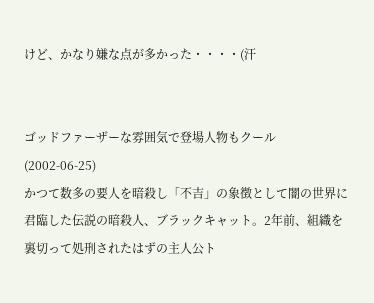けど、かなり嫌な点が多かった・・・・(汗


ゴッドファーザーな雰囲気で登場人物もクール  (2002-06-25)
かつて数多の要人を暗殺し「不吉」の象徴として闇の世界に君臨した伝説の暗殺人、ブラックキャット。2年前、組織を裏切って処刑されたはずの主人公ト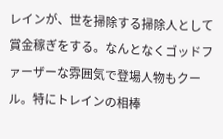レインが、世を掃除する掃除人として賞金稼ぎをする。なんとなくゴッドファーザーな雰囲気で登場人物もクール。特にトレインの相棒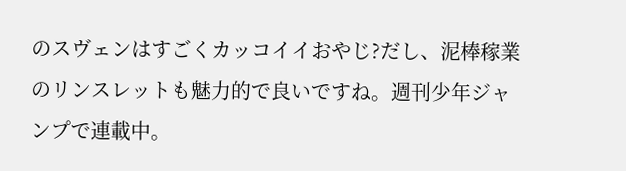のスヴェンはすごくカッコイイおやじ?だし、泥棒稼業のリンスレットも魅力的で良いですね。週刊少年ジャンプで連載中。